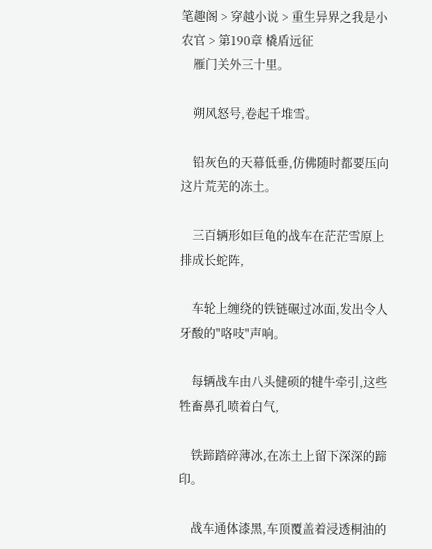笔趣阁 > 穿越小说 > 重生异界之我是小农官 > 第190章 橇盾远征
    雁门关外三十里。

    朔风怒号,卷起千堆雪。

    铅灰色的天幕低垂,仿佛随时都要压向这片荒芜的冻土。

    三百辆形如巨龟的战车在茫茫雪原上排成长蛇阵,

    车轮上缠绕的铁链碾过冰面,发出令人牙酸的"咯吱"声响。

    每辆战车由八头健硕的犍牛牵引,这些牲畜鼻孔喷着白气,

    铁蹄踏碎薄冰,在冻土上留下深深的蹄印。

    战车通体漆黑,车顶覆盖着浸透桐油的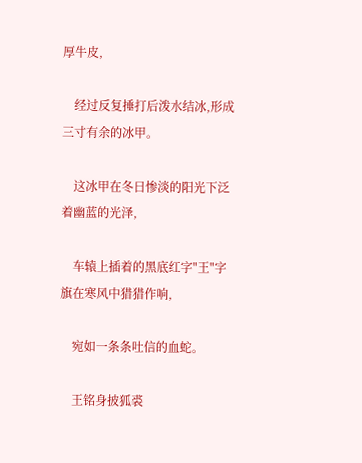厚牛皮,

    经过反复捶打后泼水结冰,形成三寸有余的冰甲。

    这冰甲在冬日惨淡的阳光下泛着幽蓝的光泽,

    车辕上插着的黑底红字"王"字旗在寒风中猎猎作响,

    宛如一条条吐信的血蛇。

    王铭身披狐裘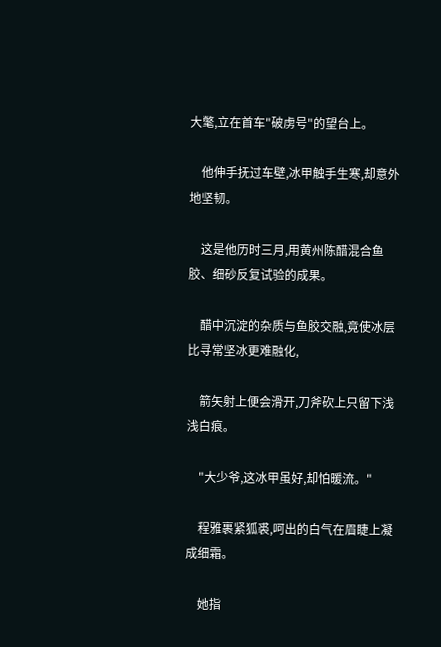大氅,立在首车"破虏号"的望台上。

    他伸手抚过车壁,冰甲触手生寒,却意外地坚韧。

    这是他历时三月,用黄州陈醋混合鱼胶、细砂反复试验的成果。

    醋中沉淀的杂质与鱼胶交融,竟使冰层比寻常坚冰更难融化,

    箭矢射上便会滑开,刀斧砍上只留下浅浅白痕。

    "大少爷,这冰甲虽好,却怕暖流。"

    程雅裹紧狐裘,呵出的白气在眉睫上凝成细霜。

    她指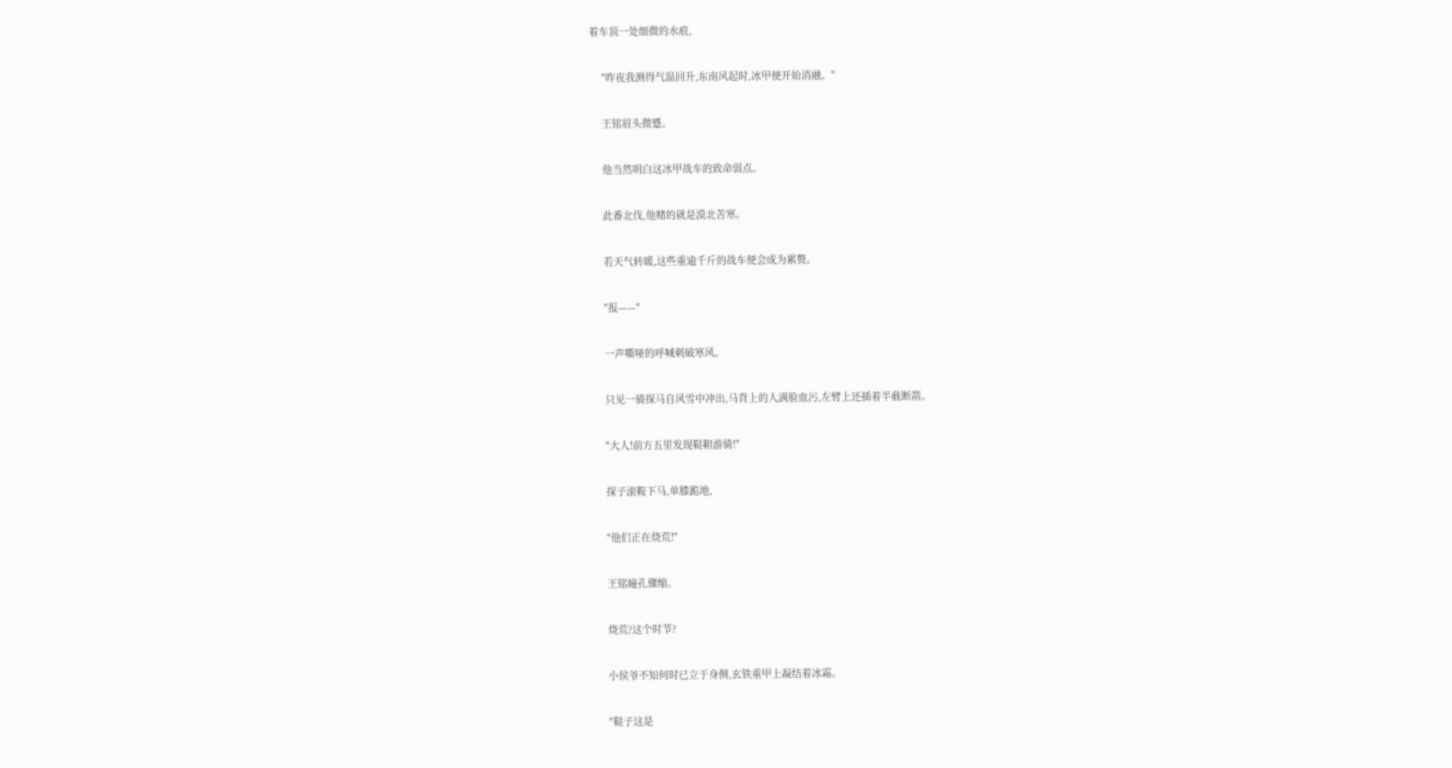着车顶一处细微的水痕,

    "昨夜我测得气温回升,东南风起时,冰甲便开始消融。"

    王铭眉头微蹙。

    他当然明白这冰甲战车的致命弱点。

    此番北伐,他赌的就是漠北苦寒。

    若天气转暖,这些重逾千斤的战车便会成为累赘。

    "报——"

    一声嘶哑的呼喊刺破寒风。

    只见一骑探马自风雪中冲出,马背上的人满脸血污,左臂上还插着半截断箭。

    "大人!前方五里发现鞑靼游骑!"

    探子滚鞍下马,单膝跪地,

    "他们正在烧荒!"

    王铭瞳孔骤缩。

    烧荒?这个时节?

    小侯爷不知何时已立于身侧,玄铁重甲上凝结着冰霜。

    "鞑子这是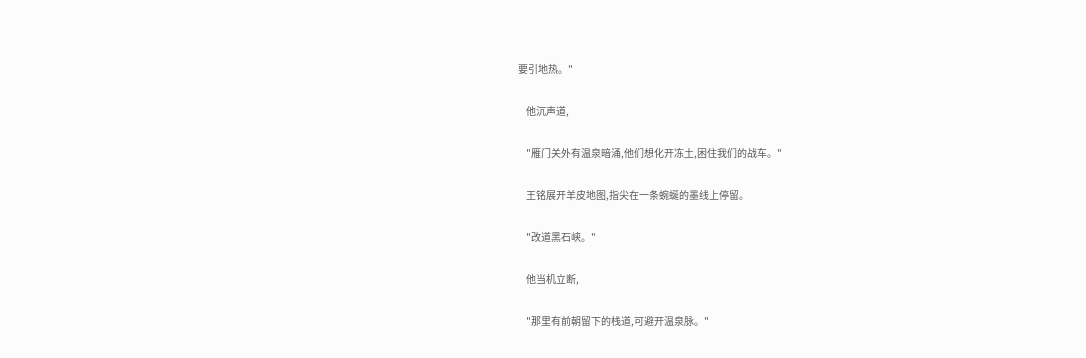要引地热。"

    他沉声道,

    "雁门关外有温泉暗涌,他们想化开冻土,困住我们的战车。"

    王铭展开羊皮地图,指尖在一条蜿蜒的墨线上停留。

    "改道黑石峡。"

    他当机立断,

    "那里有前朝留下的栈道,可避开温泉脉。"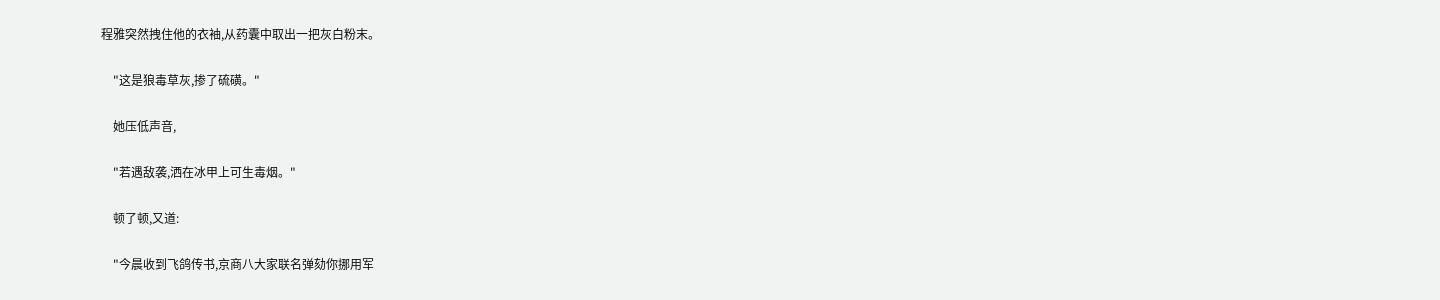程雅突然拽住他的衣袖,从药囊中取出一把灰白粉末。

    "这是狼毒草灰,掺了硫磺。"

    她压低声音,

    "若遇敌袭,洒在冰甲上可生毒烟。"

    顿了顿,又道:

    "今晨收到飞鸽传书,京商八大家联名弹劾你挪用军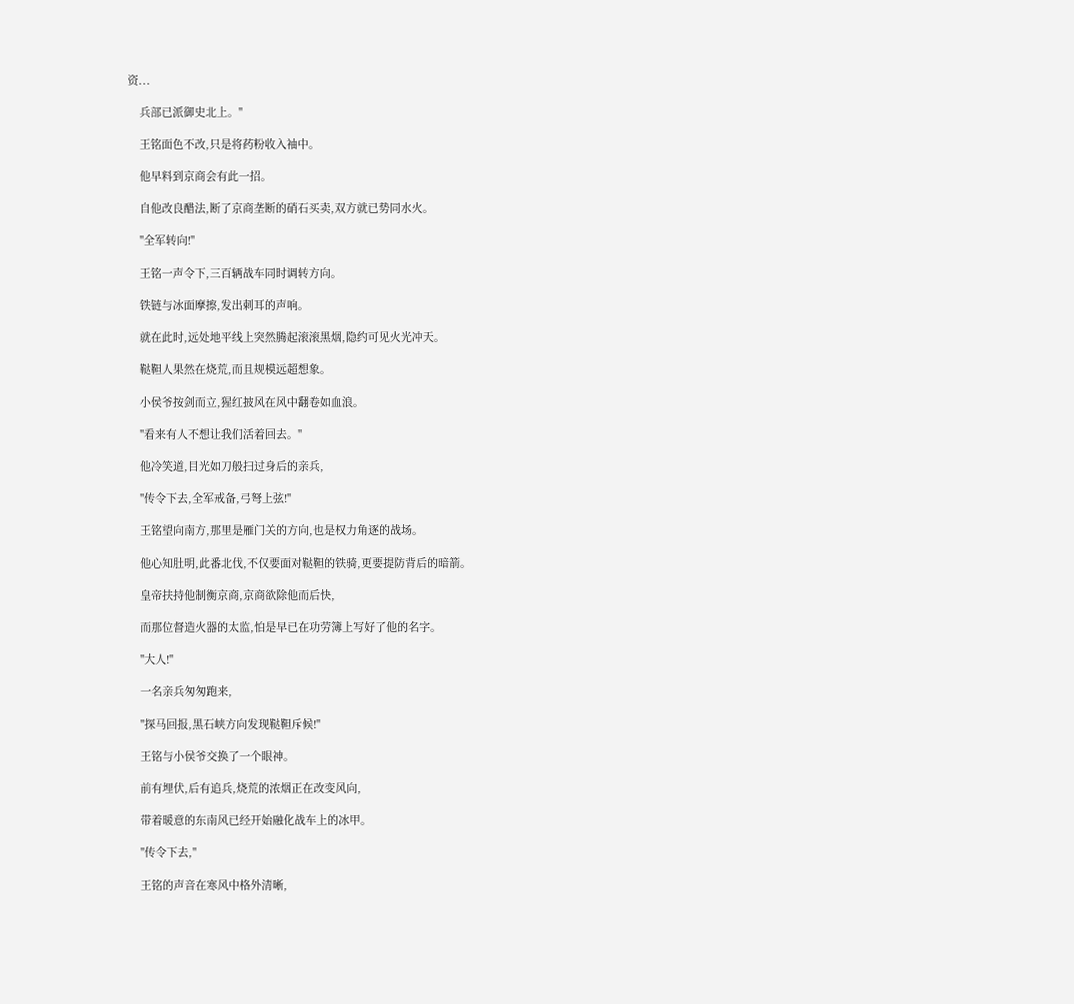资...

    兵部已派御史北上。"

    王铭面色不改,只是将药粉收入袖中。

    他早料到京商会有此一招。

    自他改良醋法,断了京商垄断的硝石买卖,双方就已势同水火。

    "全军转向!"

    王铭一声令下,三百辆战车同时调转方向。

    铁链与冰面摩擦,发出刺耳的声响。

    就在此时,远处地平线上突然腾起滚滚黑烟,隐约可见火光冲天。

    鞑靼人果然在烧荒,而且规模远超想象。

    小侯爷按剑而立,猩红披风在风中翻卷如血浪。

    "看来有人不想让我们活着回去。"

    他冷笑道,目光如刀般扫过身后的亲兵,

    "传令下去,全军戒备,弓弩上弦!"

    王铭望向南方,那里是雁门关的方向,也是权力角逐的战场。

    他心知肚明,此番北伐,不仅要面对鞑靼的铁骑,更要提防背后的暗箭。

    皇帝扶持他制衡京商,京商欲除他而后快,

    而那位督造火器的太监,怕是早已在功劳簿上写好了他的名字。

    "大人!"

    一名亲兵匆匆跑来,

    "探马回报,黑石峡方向发现鞑靼斥候!"

    王铭与小侯爷交换了一个眼神。

    前有埋伏,后有追兵,烧荒的浓烟正在改变风向,

    带着暖意的东南风已经开始融化战车上的冰甲。

    "传令下去,"

    王铭的声音在寒风中格外清晰,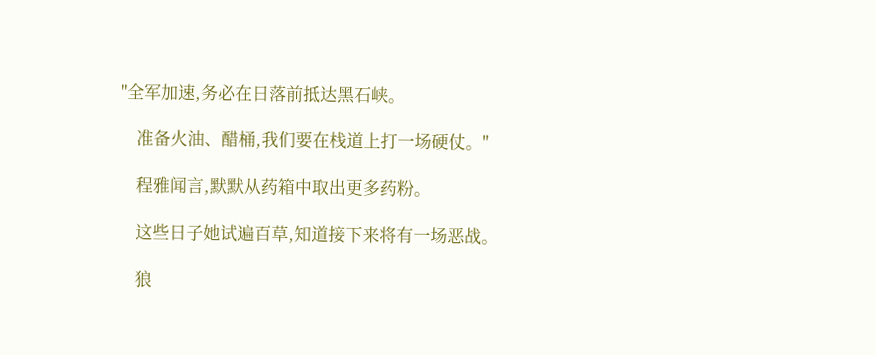"全军加速,务必在日落前抵达黑石峡。

    准备火油、醋桶,我们要在栈道上打一场硬仗。"

    程雅闻言,默默从药箱中取出更多药粉。

    这些日子她试遍百草,知道接下来将有一场恶战。

    狼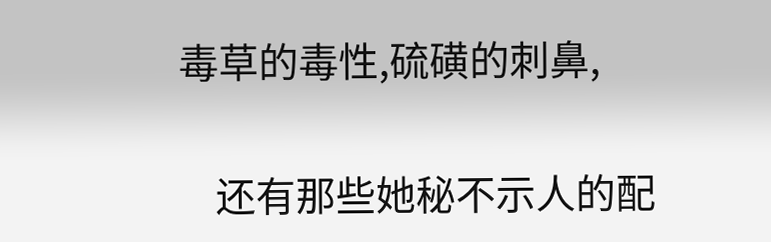毒草的毒性,硫磺的刺鼻,

    还有那些她秘不示人的配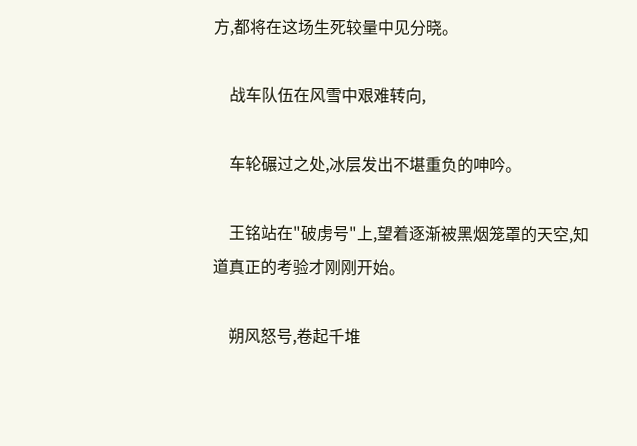方,都将在这场生死较量中见分晓。

    战车队伍在风雪中艰难转向,

    车轮碾过之处,冰层发出不堪重负的呻吟。

    王铭站在"破虏号"上,望着逐渐被黑烟笼罩的天空,知道真正的考验才刚刚开始。

    朔风怒号,卷起千堆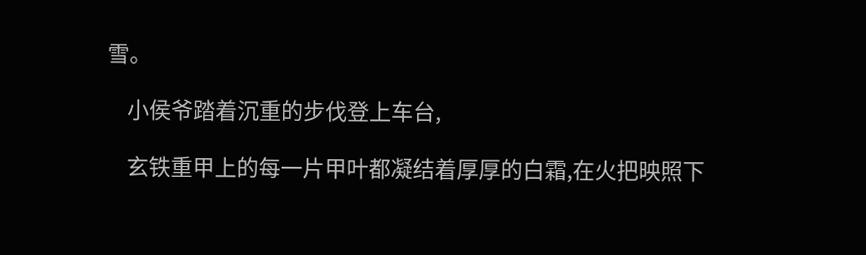雪。

    小侯爷踏着沉重的步伐登上车台,

    玄铁重甲上的每一片甲叶都凝结着厚厚的白霜,在火把映照下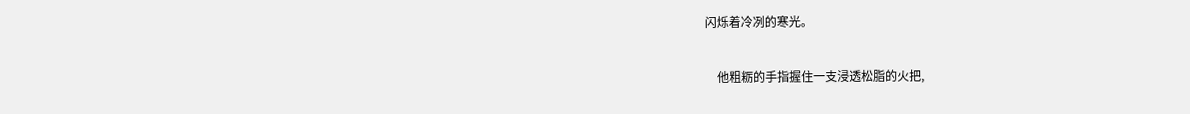闪烁着冷冽的寒光。

    他粗粝的手指握住一支浸透松脂的火把,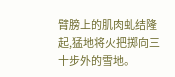臂膀上的肌肉虬结隆起,猛地将火把掷向三十步外的雪地。